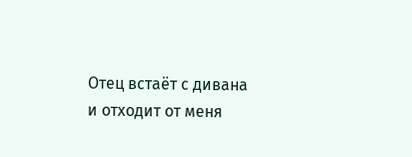Отец встаёт с дивана и отходит от меня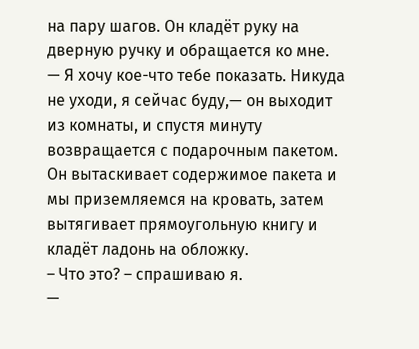на пару шагов. Он кладёт руку на дверную ручку и обращается ко мне.
— Я хочу кое-что тебе показать. Никуда не уходи, я сейчас буду,— он выходит из комнаты, и спустя минуту возвращается с подарочным пакетом.
Он вытаскивает содержимое пакета и мы приземляемся на кровать, затем вытягивает прямоугольную книгу и кладёт ладонь на обложку.
– Что это? – спрашиваю я.
—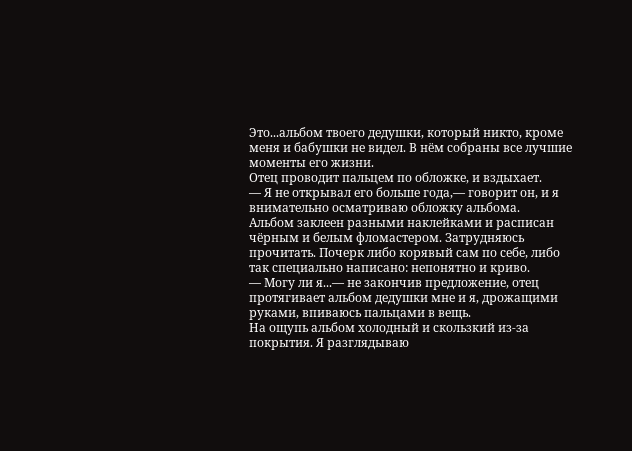Это...альбом твоего дедушки, который никто, кроме меня и бабушки не видел. В нём собраны все лучшие моменты его жизни.
Отец проводит пальцем по обложке, и вздыхает.
— Я не открывал его больше года,— говорит он, и я внимательно осматриваю обложку альбома.
Альбом заклеен разными наклейками и расписан чёрным и белым фломастером. Затрудняюсь прочитать. Почерк либо корявый сам по себе, либо так специально написано: непонятно и криво.
— Могу ли я...— не закончив предложение, отец протягивает альбом дедушки мне и я, дрожащими руками, впиваюсь пальцами в вещь.
На ощупь альбом холодный и скользкий из-за покрытия. Я разглядываю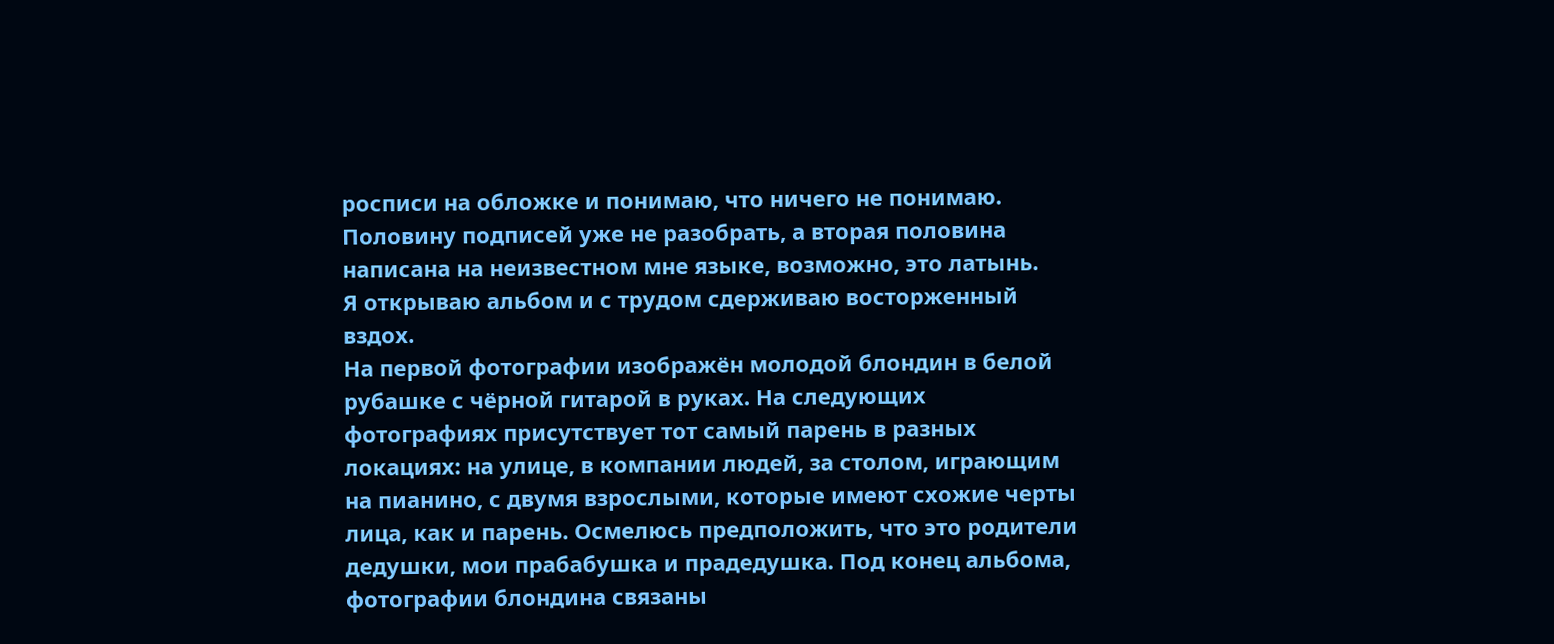росписи на обложке и понимаю, что ничего не понимаю. Половину подписей уже не разобрать, а вторая половина написана на неизвестном мне языке, возможно, это латынь.
Я открываю альбом и с трудом сдерживаю восторженный вздох.
На первой фотографии изображён молодой блондин в белой рубашке с чёрной гитарой в руках. На следующих фотографиях присутствует тот самый парень в разных локациях: на улице, в компании людей, за столом, играющим на пианино, с двумя взрослыми, которые имеют схожие черты лица, как и парень. Осмелюсь предположить, что это родители дедушки, мои прабабушка и прадедушка. Под конец альбома, фотографии блондина связаны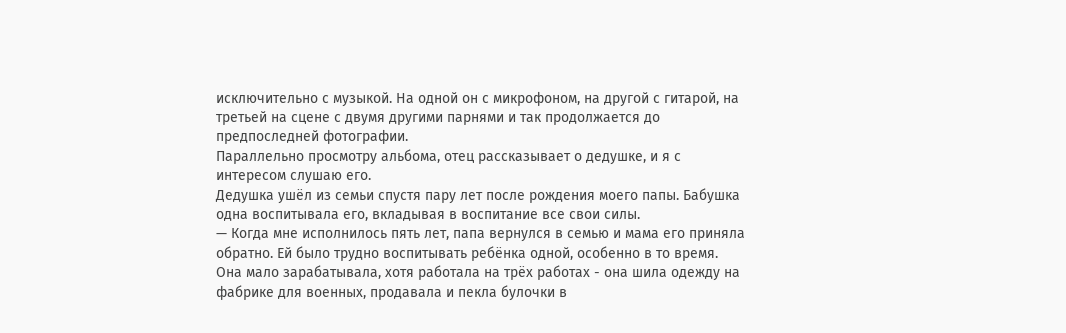исключительно с музыкой. На одной он с микрофоном, на другой с гитарой, на третьей на сцене с двумя другими парнями и так продолжается до предпоследней фотографии.
Параллельно просмотру альбома, отец рассказывает о дедушке, и я с интересом слушаю его.
Дедушка ушёл из семьи спустя пару лет после рождения моего папы. Бабушка одна воспитывала его, вкладывая в воспитание все свои силы.
— Когда мне исполнилось пять лет, папа вернулся в семью и мама его приняла обратно. Ей было трудно воспитывать ребёнка одной, особенно в то время. Она мало зарабатывала, хотя работала на трёх работах - она шила одежду на фабрике для военных, продавала и пекла булочки в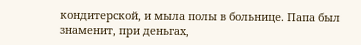кондитерской, и мыла полы в больнице. Папа был знаменит, при деньгах,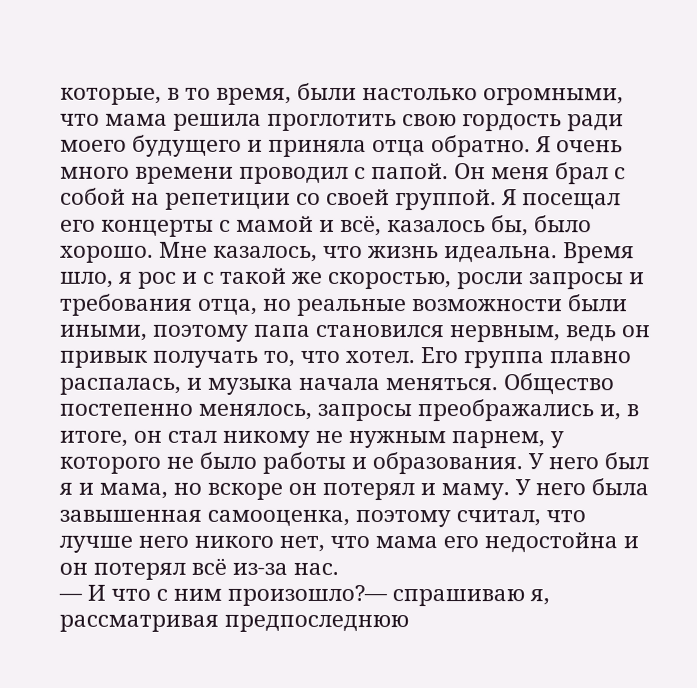которые, в то время, были настолько огромными, что мама решила проглотить свою гордость ради моего будущего и приняла отца обратно. Я очень много времени проводил с папой. Он меня брал с собой на репетиции со своей группой. Я посещал его концерты с мамой и всё, казалось бы, было хорошо. Мне казалось, что жизнь идеальна. Время шло, я рос и с такой же скоростью, росли запросы и требования отца, но реальные возможности были иными, поэтому папа становился нервным, ведь он привык получать то, что хотел. Его группа плавно распалась, и музыка начала меняться. Общество постепенно менялось, запросы преображались и, в итоге, он стал никому не нужным парнем, у которого не было работы и образования. У него был я и мама, но вскоре он потерял и маму. У него была завышенная самооценка, поэтому считал, что лучше него никого нет, что мама его недостойна и он потерял всё из-за нас.
— И что с ним произошло?— спрашиваю я, рассматривая предпоследнюю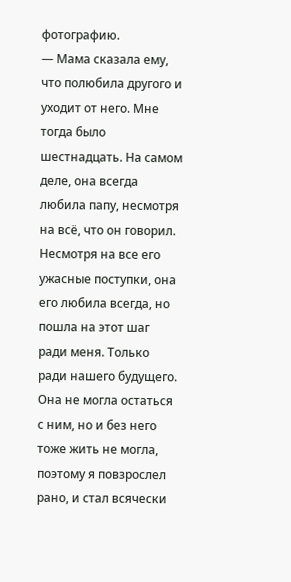фотографию.
— Мама сказала ему, что полюбила другого и уходит от него. Мне тогда было шестнадцать. На самом деле, она всегда любила папу, несмотря на всё, что он говорил. Несмотря на все его ужасные поступки, она его любила всегда, но пошла на этот шаг ради меня. Только ради нашего будущего. Она не могла остаться с ним, но и без него тоже жить не могла, поэтому я повзрослел рано, и стал всячески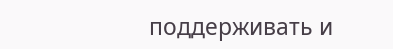поддерживать и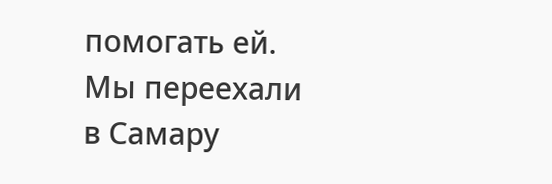помогать ей. Мы переехали в Самару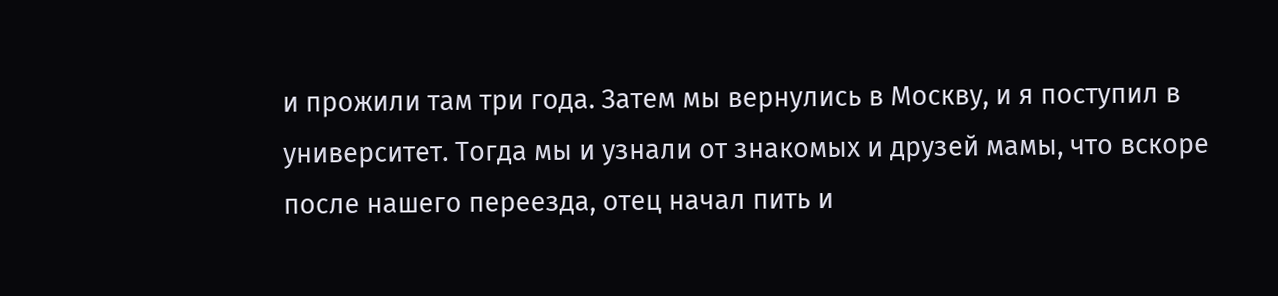и прожили там три года. Затем мы вернулись в Москву, и я поступил в университет. Тогда мы и узнали от знакомых и друзей мамы, что вскоре после нашего переезда, отец начал пить и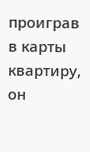проиграв в карты квартиру, он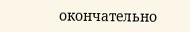окончательно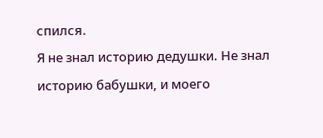спился.
Я не знал историю дедушки. Не знал историю бабушки, и моего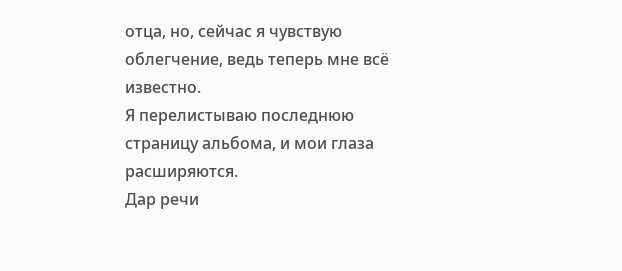отца, но, сейчас я чувствую облегчение, ведь теперь мне всё известно.
Я перелистываю последнюю страницу альбома, и мои глаза расширяются.
Дар речи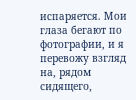испаряется. Мои глаза бегают по фотографии, и я перевожу взгляд на, рядом сидящего,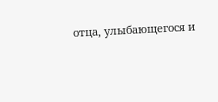отца, улыбающегося и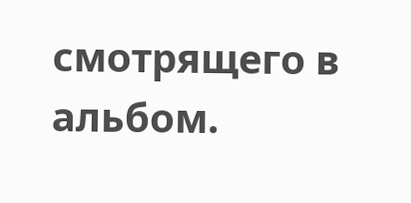смотрящего в альбом.